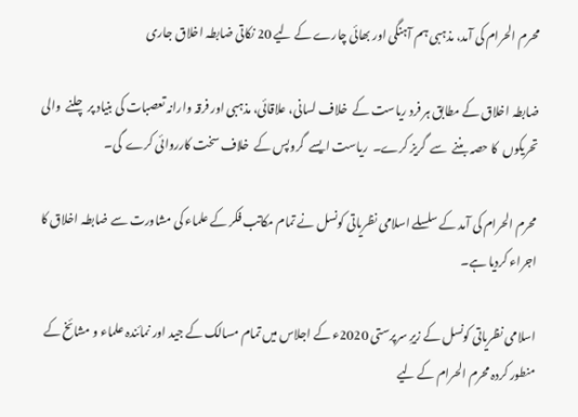محرم الحرام کی آمد، مذہبی ہم آہنگی اور بھائی چارے کے لیے 20 نکاتی ضابطہ اخلاق جاری

ضابطہ اخلاق کے مطابق ہر فرد ریاست کے  خلاف لسانی، علاقائی، مذہبی اور فرقہ وارانہ تعصبات کی بنیاد پر چلنے  والی تحریکوں  کا حصہ بننے  سے  گریز کرے۔  ریاست ایسے  گروپس کے  خلاف سخت کارروائی کرے  گی۔

محرم الحرام کی آمد کے سلسلے اسلامی نظریاتی کونسل نے تمام مکاتب فکر کے علماء کی مشاورت سے ضابطہ اخلاق کا اجراء کردیا ہے۔

اسلامی نظریاتی کونسل کے زیرِ سرپرستی 2020ء کے اجلاس میں تمام مسالک کے جید اور نمائندہ علماء و مشائخ کے منطور کردہ محرم الحرام کے لیے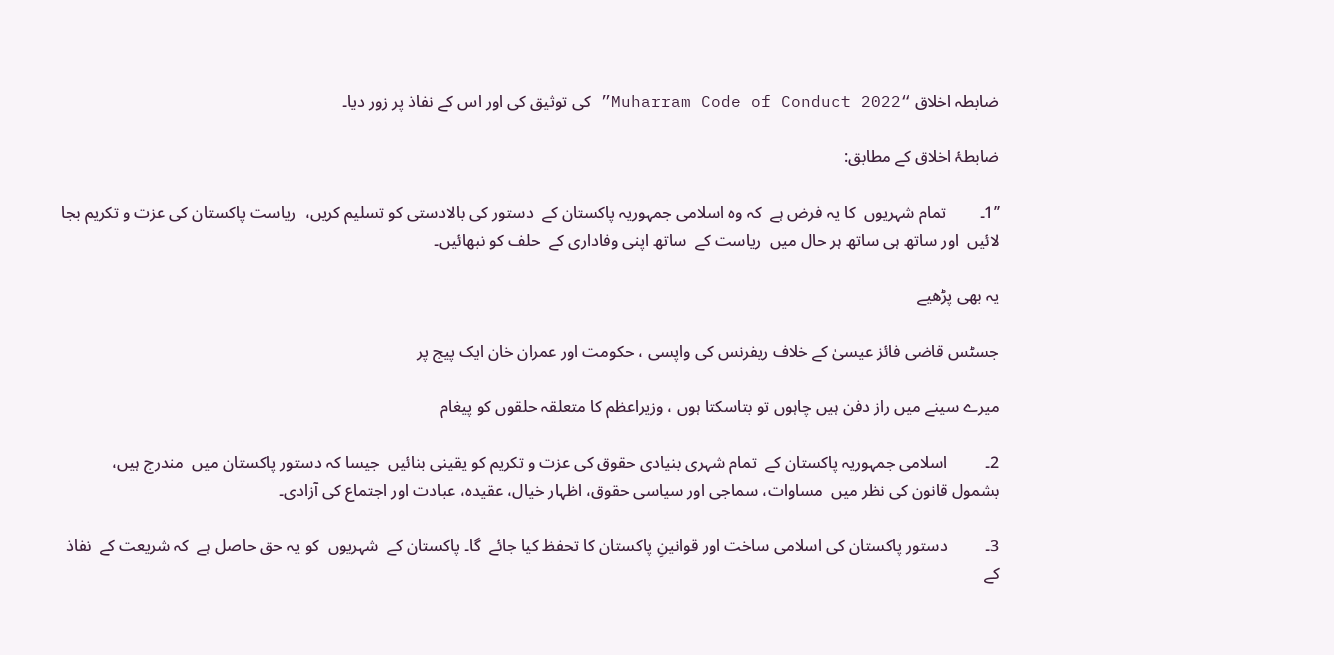ضابطہ اخلاق “Muharram Code of Conduct 2022” کی توثیق کی اور اس کے نفاذ پر زور دیا۔

ضابطۂ اخلاق کے مطابق:

’’1۔        تمام شہریوں  کا یہ فرض ہے  کہ وہ اسلامی جمہوریہ پاکستان کے  دستور کی بالادستی کو تسلیم کریں،  ریاست پاکستان کی عزت و تکریم بجا لائیں  اور ساتھ ہی ساتھ ہر حال میں  ریاست کے  ساتھ اپنی وفاداری کے  حلف کو نبھائیں۔

یہ بھی پڑھیے

جسٹس قاضی فائز عیسیٰ کے خلاف ریفرنس کی واپسی ، حکومت اور عمران خان ایک پیج پر

میرے سینے میں راز دفن ہیں چاہوں تو بتاسکتا ہوں ، وزیراعظم کا متعلقہ حلقوں کو پیغام

2۔         اسلامی جمہوریہ پاکستان کے  تمام شہری بنیادی حقوق کی عزت و تکریم کو یقینی بنائیں  جیسا کہ دستور پاکستان میں  مندرج ہیں،  بشمول قانون کی نظر میں  مساوات، سماجی اور سیاسی حقوق، اظہار خیال، عقیدہ، عبادت اور اجتماع کی آزادی۔

3۔         دستور پاکستان کی اسلامی ساخت اور قوانینِ پاکستان کا تحفظ کیا جائے  گا۔ پاکستان کے  شہریوں  کو یہ حق حاصل ہے  کہ شریعت کے  نفاذ کے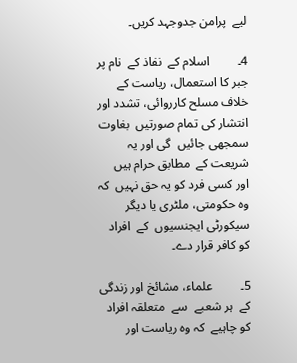لیے  پرامن جدوجہد کریں۔

4۔         اسلام کے  نفاذ کے  نام پر جبر کا استعمال، ریاست کے  خلاف مسلح کارروائی، تشدد اور انتشار کی تمام صورتیں  بغاوت سمجھی جائیں  گی اور یہ شریعت کے  مطابق حرام ہیں  اور کسی فرد کو یہ حق نہیں  کہ وہ حکومتی، ملٹری یا دیگر سیکورٹی ایجنسیوں  کے  افراد کو کافر قرار دے۔

5۔         علماء، مشائخ اور زندگی کے  ہر شعبے  سے  متعلقہ افراد کو چاہیے  کہ وہ ریاست اور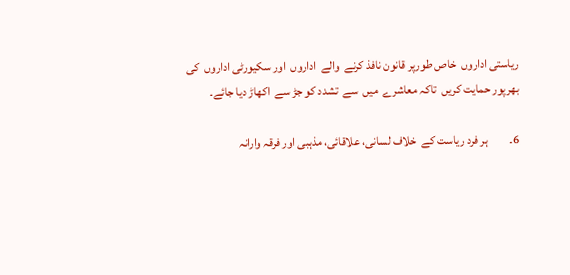ریاستی اداروں  خاص طورپر قانون نافذ کرنے  والے  اداروں  اور سکیورٹی اداروں  کی بھرپور حمایت کریں  تاکہ معاشرے  میں  سے  تشدد کو جڑ سے  اکھاڑ دیا جائے۔

6۔         ہر فرد ریاست کے  خلاف لسانی، علاقائی، مذہبی اور فرقہ وارانہ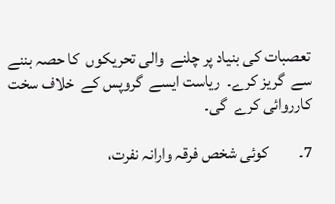تعصبات کی بنیاد پر چلنے  والی تحریکوں  کا حصہ بننے  سے  گریز کرے۔  ریاست ایسے  گروپس کے  خلاف سخت کارروائی کرے  گی۔

7۔         کوئی شخص فرقہ وارانہ نفرت،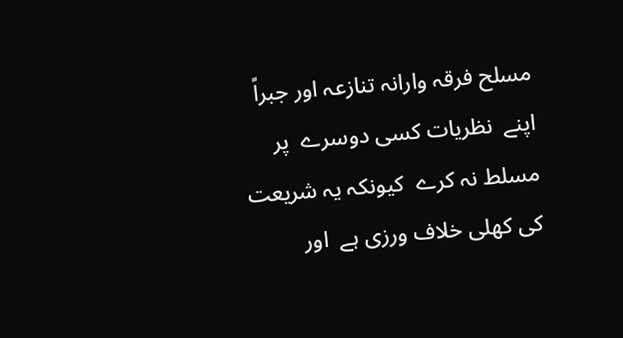مسلح فرقہ وارانہ تنازعہ اور جبراً اپنے  نظریات کسی دوسرے  پر مسلط نہ کرے  کیونکہ یہ شریعت کی کھلی خلاف ورزی ہے  اور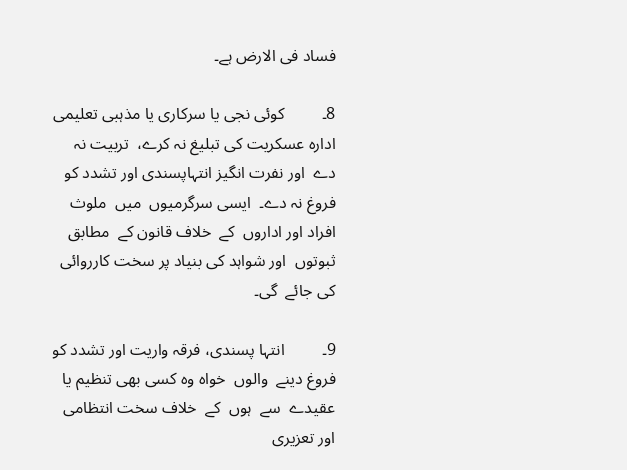فساد فی الارض ہے۔

8۔         کوئی نجی یا سرکاری یا مذہبی تعلیمی ادارہ عسکریت کی تبلیغ نہ کرے،  تربیت نہ دے  اور نفرت انگیز انتہاپسندی اور تشدد کو فروغ نہ دے۔  ایسی سرگرمیوں  میں  ملوث افراد اور اداروں  کے  خلاف قانون کے  مطابق ثبوتوں  اور شواہد کی بنیاد پر سخت کارروائی کی جائے  گی۔

9۔         انتہا پسندی، فرقہ واریت اور تشدد کو فروغ دینے  والوں  خواہ وہ کسی بھی تنظیم یا عقیدے  سے  ہوں  کے  خلاف سخت انتظامی اور تعزیری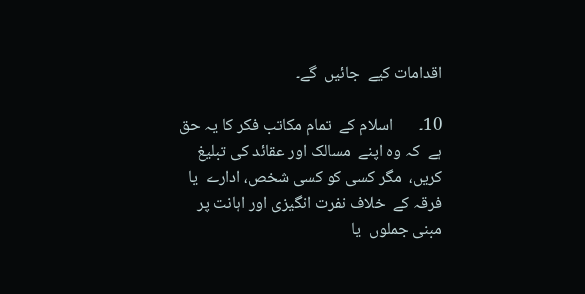اقدامات کیے  جائیں  گے۔

10۔       اسلام کے  تمام مکاتب فکر کا یہ حق ہے  کہ وہ اپنے  مسالک اور عقائد کی تبلیغ کریں،  مگر کسی کو کسی شخص، ادارے  یا فرقہ کے  خلاف نفرت انگیزی اور اہانت پر مبنی جملوں  یا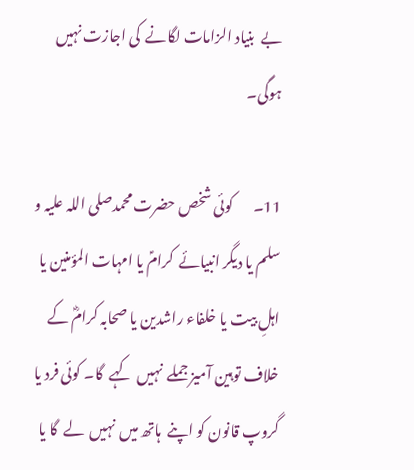بے  بنیاد الزامات لگانے  کی اجازت نہیں  ہوگی۔

11۔       کوئی شخص حضرت محمدصلی اللہ علیہ و سلم یا دیگر انبیائے  کرامؑ یا امہات المؤمنین یا اہلِ بیت یا خلفاء راشدین یا صحابہ کرامؓ کے  خلاف توہین آمیز جملے  نہیں  کہے  گا۔ کوئی فرد یا گروپ قانون کو اپنے  ہاتھ میں  نہیں  لے  گا یا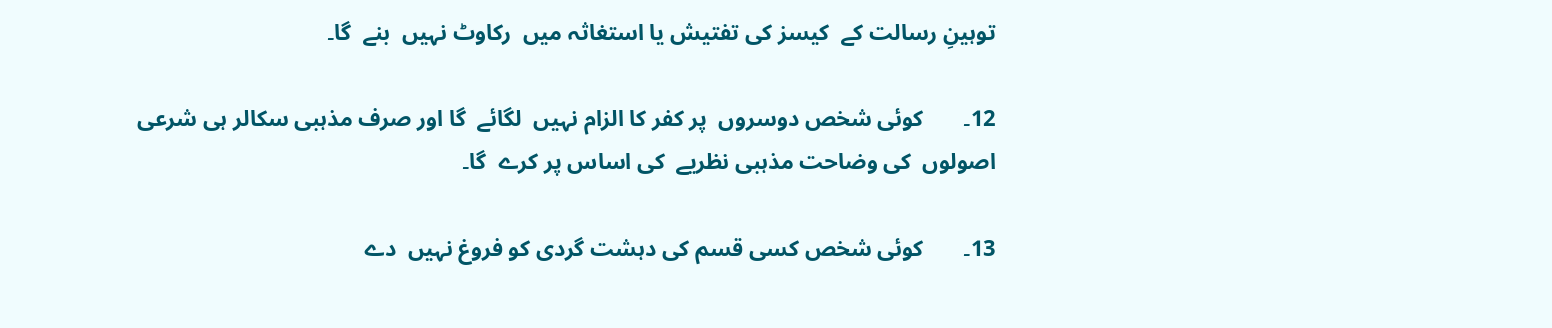توہینِ رسالت کے  کیسز کی تفتیش یا استغاثہ میں  رکاوٹ نہیں  بنے  گا۔

12۔       کوئی شخص دوسروں  پر کفر کا الزام نہیں  لگائے  گا اور صرف مذہبی سکالر ہی شرعی اصولوں  کی وضاحت مذہبی نظریے  کی اساس پر کرے  گا۔

13۔       کوئی شخص کسی قسم کی دہشت گردی کو فروغ نہیں  دے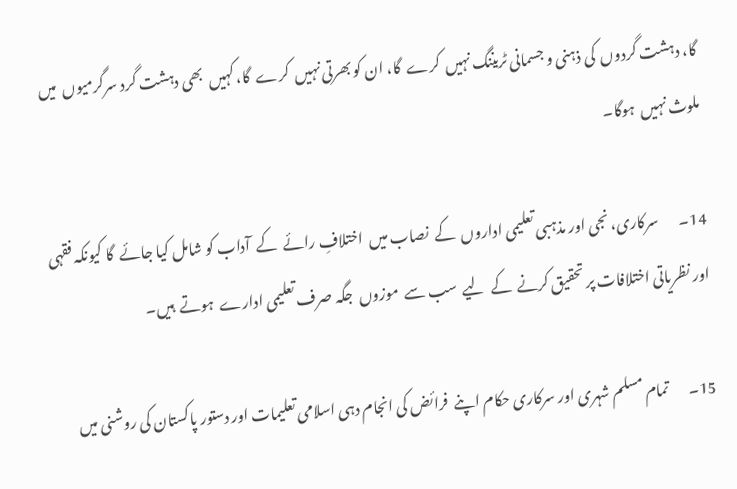گا، دہشت گردوں  کی ذہنی و جسمانی ٹریننگ نہیں  کرے  گا، ان کو بھرتی نہیں  کرے  گا، کہیں  بھی دہشت گرد سرگرمیوں  میں  ملوث نہیں  ہوگا۔

14۔       سرکاری، نجی اور مذہبی تعلیمی اداروں  کے  نصاب میں  اختلافِ رائے  کے  آداب کو شامل کیا جائے  گا کیونکہ فقہی اور نظریاتی اختلافات پر تحقیق کرنے  کے  لیے  سب سے  موزوں  جگہ صرف تعلیمی ادارے  ہوتے  ہیں۔

15۔       تمام مسلم شہری اور سرکاری حکام اپنے  فرائض کی انجام دہی اسلامی تعلیمات اور دستور پاکستان کی روشنی میں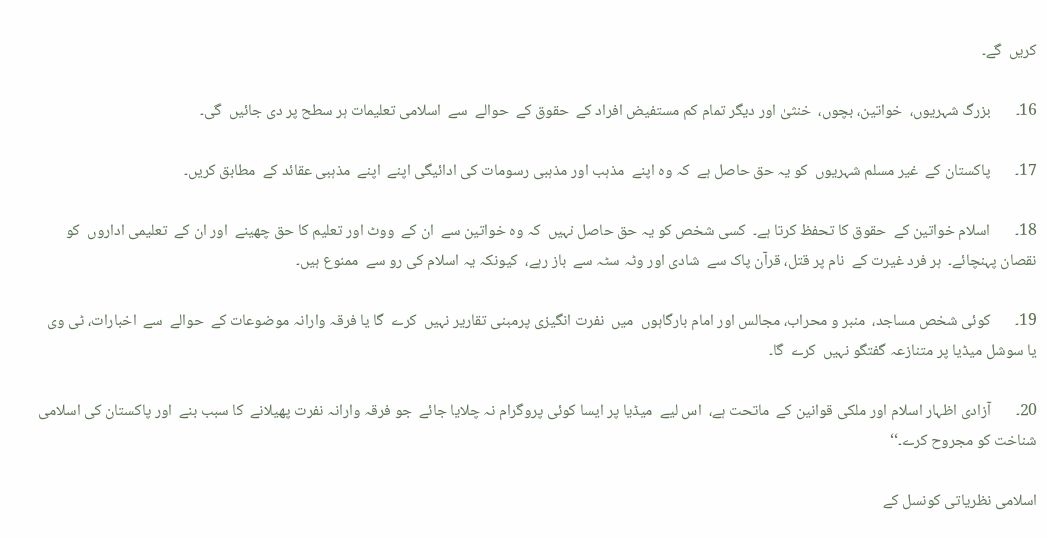کریں  گے۔

16۔       بزرگ شہریوں،  خواتین، بچوں،  خنثیٰ اور دیگر تمام کم مستفیض افراد کے  حقوق کے  حوالے  سے  اسلامی تعلیمات ہر سطح پر دی جائیں  گی۔

17۔       پاکستان کے  غیر مسلم شہریوں  کو یہ حق حاصل ہے  کہ وہ اپنے  مذہب اور مذہبی رسومات کی ادائیگی اپنے  اپنے  مذہبی عقائد کے  مطابق کریں۔

18۔       اسلام خواتین کے  حقوق کا تحفظ کرتا ہے۔  کسی شخص کو یہ حق حاصل نہیں  کہ وہ خواتین سے  ان کے  ووٹ اور تعلیم کا حق چھینے  اور ان کے  تعلیمی اداروں  کو نقصان پہنچائے۔  ہر فرد غیرت کے  نام پر قتل، قرآن پاک سے  شادی اور وٹہ سٹہ سے  باز رہے،  کیونکہ یہ اسلام کی رو سے  ممنوع ہیں۔

19۔       کوئی شخص مساجد،  منبر و محراب، مجالس اور امام بارگاہوں  میں  نفرت انگیزی پرمبنی تقاریر نہیں  کرے  گا یا فرقہ وارانہ موضوعات کے  حوالے  سے  اخبارات، ٹی وی یا سوشل میڈیا پر متنازعہ گفتگو نہیں  کرے  گا۔

20۔       آزادی اظہار اسلام اور ملکی قوانین کے  ماتحت ہے،  اس لیے  میڈیا پر ایسا کوئی پروگرام نہ چلایا جائے  جو فرقہ وارانہ نفرت پھیلانے  کا سبب بنے  اور پاکستان کی اسلامی شناخت کو مجروح کرے۔‘‘

اسلامی نظریاتی کونسل کے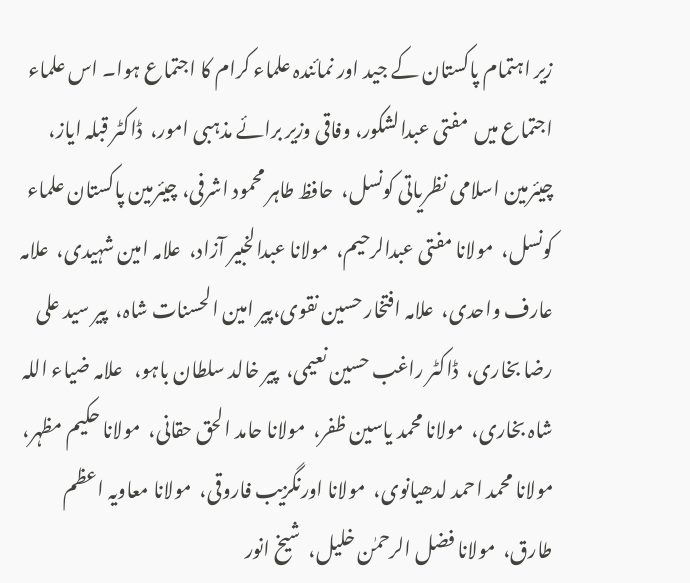زیر اہتمام پاکستان کے جید اور نمائندہ علماء کرام کا اجتماع ہوا۔ اس علماء اجتماع میں  مفتی عبدالشکور، وفاقی وزیر برائے مذہبی امور،  ڈاکٹر قبلہ ایاز، چیئرمین اسلامی نظریاتی کونسل،  حافظ طاہر محمود اشرفی، چیئرمین پاکستان علماء کونسل،  مولانا مفتی عبدالرحیم،  مولانا عبدالخبیر آزاد،  علامہ امین شہیدی،  علامہ عارف واحدی،  علامہ افتخار حسین نقوی،پیر امین الحسنات شاہ،  پیر سید علی رضا بخاری،  ڈاکٹر راغب حسین نعیمی،  پیر خالد سلطان باہو،   علامہ ضیاء اللہ شاہ بخاری،  مولانا محمد یاسین ظفر،  مولانا حامد الحق حقانی،  مولانا حکیم مظہر،  مولانا محمد احمد لدھیانوی،  مولانا اورنگزیب فاروقی،  مولانا معاویہ اعظم طارق،  مولانا فضل الرحمٰن خلیل،  شیخ انور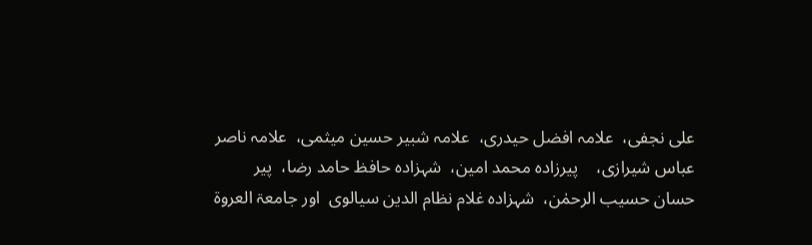علی نجفی،  علامہ افضل حیدری،  علامہ شبیر حسین میثمی،  علامہ ناصر عباس شیرازی،    پیرزادہ محمد امین،  شہزادہ حافظ حامد رضا،  پیر حسان حسیب الرحمٰن،  شہزادہ غلام نظام الدین سیالوی  اور جامعۃ العروۃ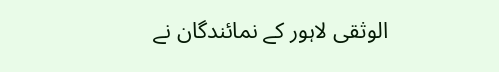الوثقی لاہور کے نمائندگان نے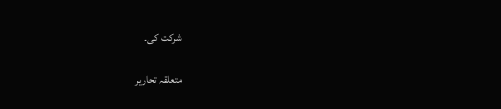شرکت کی۔

متعلقہ تحاریر